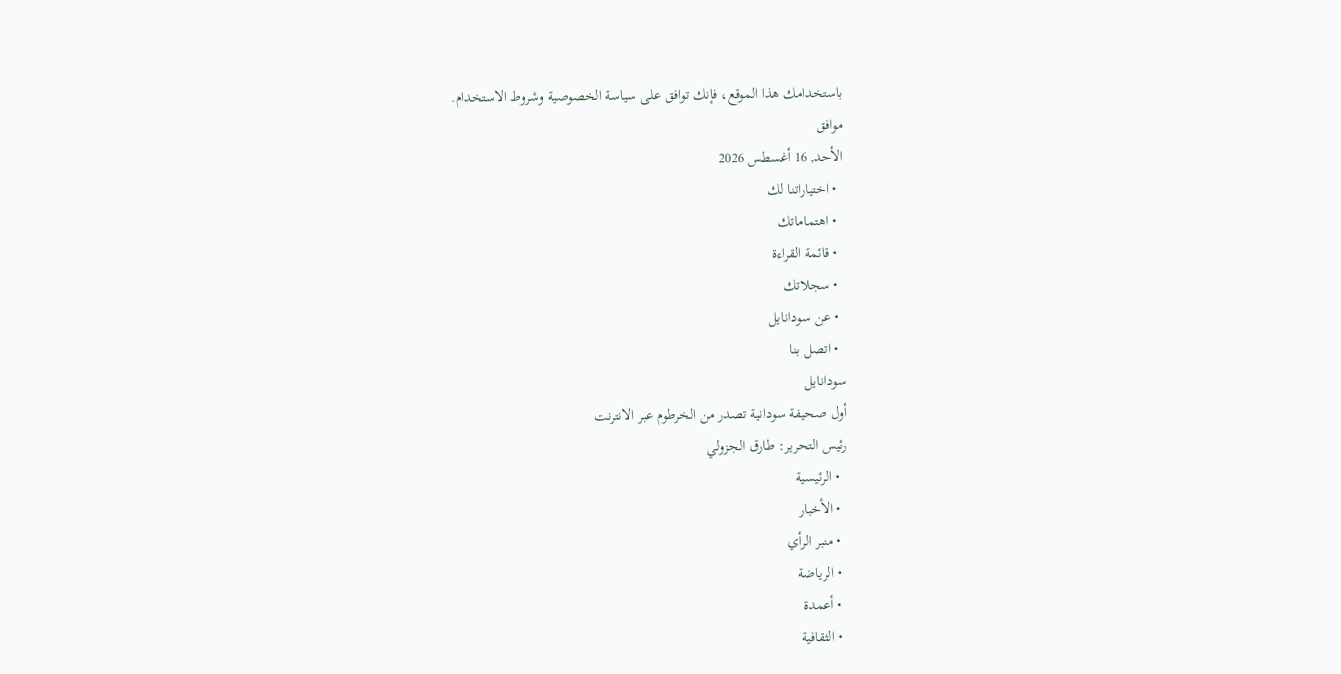باستخدامك هذا الموقع، فإنك توافق على سياسة الخصوصية وشروط الاستخدام.
موافق
الأحد, 16 أغسطس 2026
  • اختياراتنا لك
  • اهتماماتك
  • قائمة القراءة
  • سجلاتك
  • عن سودانايل
  • اتصل بنا
سودانايل
أول صحيفة سودانية تصدر من الخرطوم عبر الانترنت
رئيس التحرير: طارق الجزولي
  • الرئيسية
  • الأخبار
  • منبر الرأي
  • الرياضة
  • أعمدة
  • الثقافية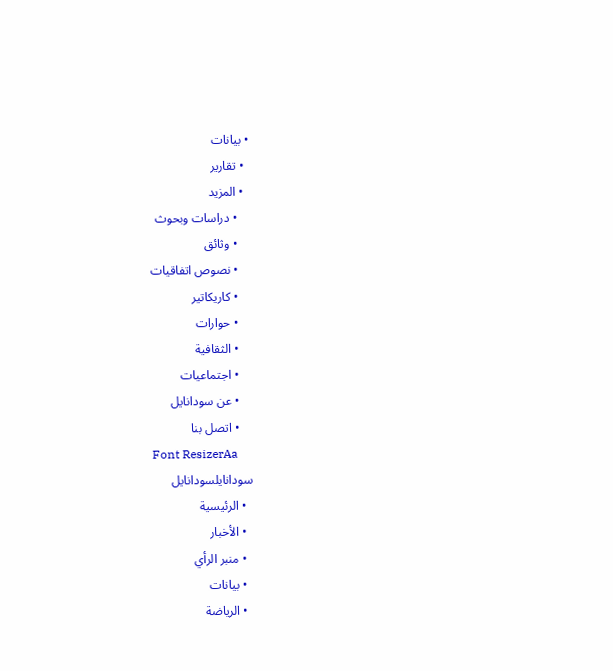• بيانات
  • تقارير
  • المزيد
    • دراسات وبحوث
    • وثائق
    • نصوص اتفاقيات
    • كاريكاتير
    • حوارات
    • الثقافية
    • اجتماعيات
    • عن سودانايل
    • اتصل بنا
Font ResizerAa
سودانايلسودانايل
  • الرئيسية
  • الأخبار
  • منبر الرأي
  • بيانات
  • الرياضة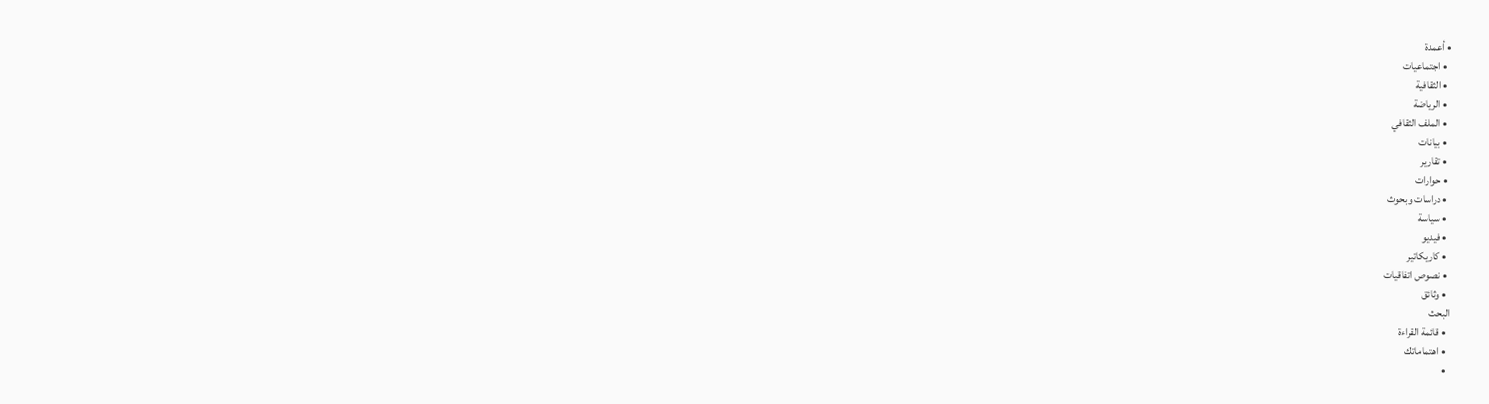• أعمدة
  • اجتماعيات
  • الثقافية
  • الرياضة
  • الملف الثقافي
  • بيانات
  • تقارير
  • حوارات
  • دراسات وبحوث
  • سياسة
  • فيديو
  • كاريكاتير
  • نصوص اتفاقيات
  • وثائق
البحث
  • قائمة القراءة
  • اهتماماتك
  •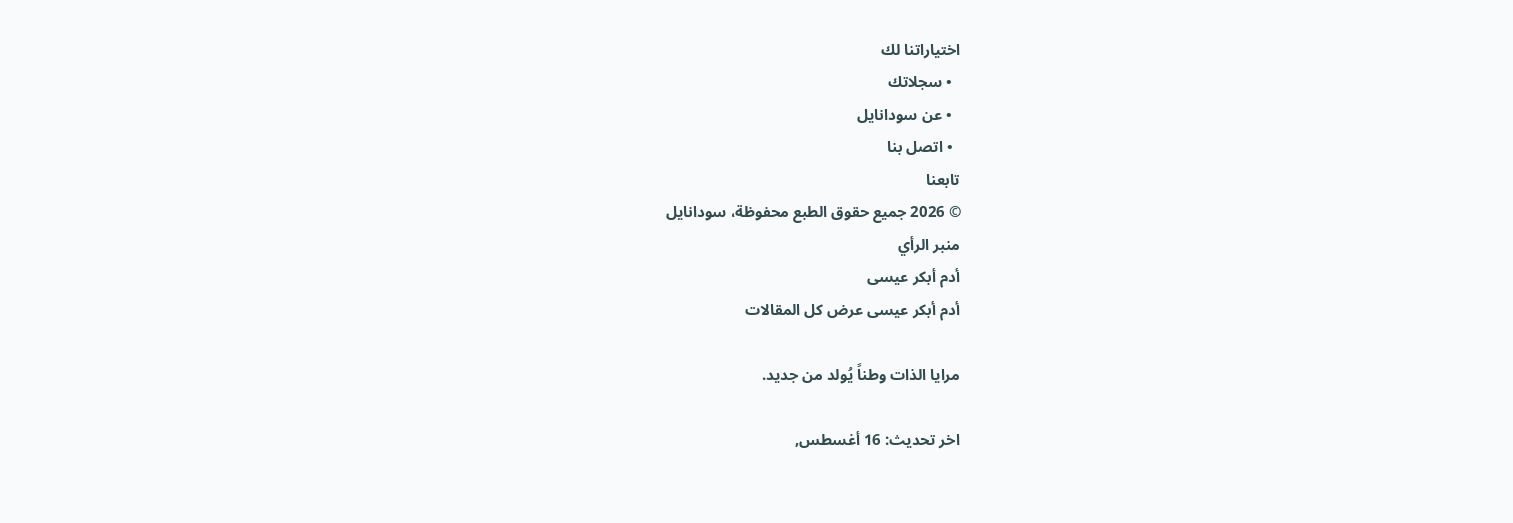اختياراتنا لك
  • سجلاتك
  • عن سودانايل
  • اتصل بنا
تابعنا
© 2026 جميع حقوق الطبع محفوظة، سودانايل
منبر الرأي
أدم أبكر عيسى
أدم أبكر عيسى عرض كل المقالات

مرايا الذات وطناً يُولد من جديد.

اخر تحديث: 16 أغسطس,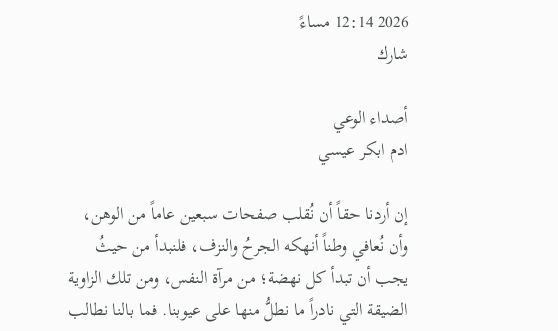2026 12:14 مساءً
شارك

أصداء الوعي
ادم ابكر عيسي

إن أردنا حقاً أن نُقلب صفحات سبعين عاماً من الوهن، وأن نُعافي وطناً أنهكه الجرحُ والنزف، فلنبدأ من حيثُ يجب أن تبدأ كل نهضة؛ من مرآة النفس، ومن تلك الزاوية الضيقة التي نادراً ما نطلُّ منها على عيوبنا. فما بالنا نطالب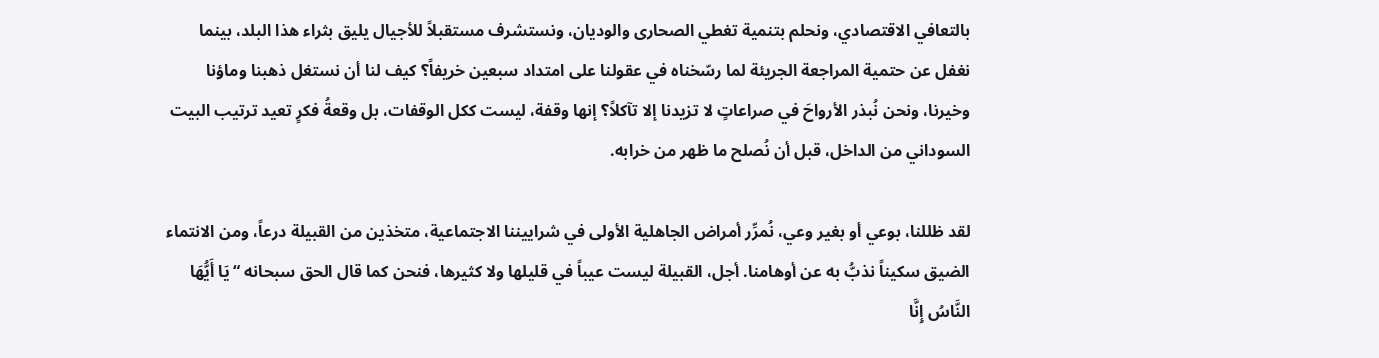بالتعافي الاقتصادي، ونحلم بتنمية تغطي الصحارى والوديان، ونستشرف مستقبلاً للأجيال يليق بثراء هذا البلد، بينما نغفل عن حتمية المراجعة الجريئة لما رسّخناه في عقولنا على امتداد سبعين خريفاً؟ كيف لنا أن نستغل ذهبنا وماؤنا وخيرنا، ونحن نُبذر الأرواحَ في صراعاتٍ لا تزيدنا إلا تآكلاً؟ إنها وقفة، ليست ككل الوقفات، بل وقعةُ فكرٍ تعيد ترتيب البيت السوداني من الداخل، قبل أن نُصلح ما ظهر من خرابه.

لقد ظللنا، بوعي أو بغير وعي، نُمرِّر أمراض الجاهلية الأولى في شراييننا الاجتماعية، متخذين من القبيلة درعاً، ومن الانتماء الضيق سكيناً نذبُّ به عن أوهامنا. أجل، القبيلة ليست عيباً في قليلها ولا كثيرها، فنحن كما قال الحق سبحانه “يَا أَيُّهَا النَّاسُ إِنَّا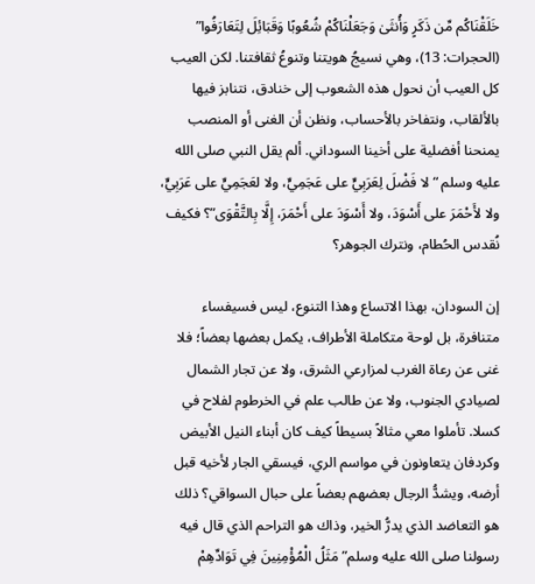خَلَقْنَاكُم مِّن ذَكَرٍ وَأُنثَىٰ وَجَعَلْنَاكُمْ شُعُوبًا وَقَبَائِلَ لِتَعَارَفُوا” (الحجرات: 13)، وهي نسيجُ هويتنا وتنوعُ ثقافتنا. لكن العيب كل العيب أن نحول هذه الشعوب إلى خنادق، نتنابز فيها بالألقاب، ونتفاخر بالأحساب، ونظن أن الغنى أو المنصب يمنحنا أفضلية على أخينا السوداني. ألم يقل النبي صلى الله عليه وسلم “لا فَضْلَ لِعَرَبِيٍّ على عَجَمِيٍّ، ولا لعَجَمِيٍّ على عَرَبِيٍّ، ولا لأَحْمَرَ على أَسْوَدَ، ولا أَسْوَدَ على أَحْمَرَ، إِلَّا بِالتَّقْوَى”؟ فكيف نُقدس الحُطام، ونترك الجوهر؟

إن السودان، بهذا الاتساع وهذا التنوع، ليس فسيفساء متنافرة، بل لوحة متكاملة الأطراف، يكمل بعضها بعضاً؛ فلا غنى عن رعاة الغرب لمزارعي الشرق، ولا عن تجار الشمال لصيادي الجنوب، ولا عن طالب علم في الخرطوم لفلاح في كسلا. تأملوا معي مثالاً بسيطاً كيف كان أبناء النيل الأبيض وكردفان يتعاونون في مواسم الري، فيسقي الجار لأخيه قبل أرضه، ويشدُّ الرجال بعضهم بعضاً على حبال السواقي؟ ذلك هو التعاضد الذي يدرُّ الخير، وذاك هو التراحم الذي قال فيه رسولنا صلى الله عليه وسلم”مَثَلُ الْمُؤْمِنِينَ فِي تَوَادِّهِمْ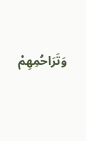وَتَرَاحُمِهِمْ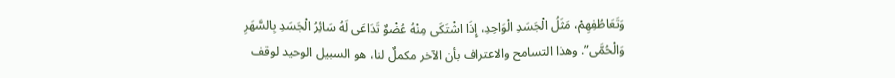وَتَعَاطُفِهِمْ، مَثَلُ الْجَسَدِ الْوَاحِدِ، إِذَا اشْتَكَى مِنْهُ عُضْوٌ تَدَاعَى لَهُ سَائِرُ الْجَسَدِ بِالسَّهَرِ وَالْحُمَّى”. وهذا التسامح والاعتراف بأن الآخر مكملٌ لنا، هو السبيل الوحيد لوقف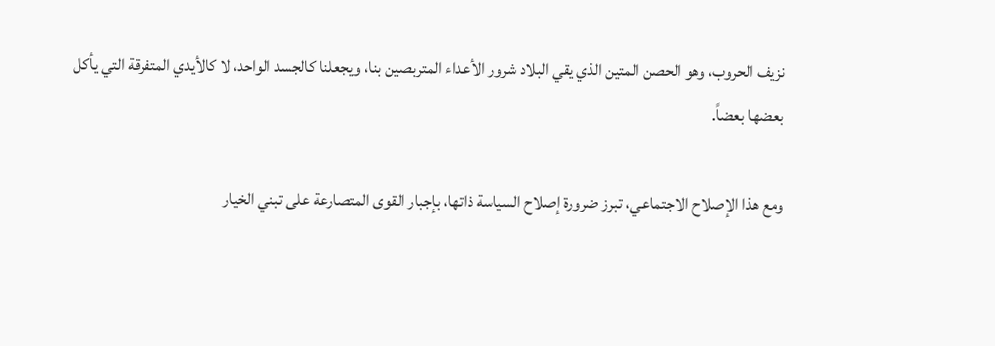نزيف الحروب، وهو الحصن المتين الذي يقي البلاد شرور الأعداء المتربصين بنا، ويجعلنا كالجسد الواحد، لا كالأيدي المتفرقة التي يأكل بعضها بعضاً.

ومع هذا الإصلاح الاجتماعي، تبرز ضرورة إصلاح السياسة ذاتها، بإجبار القوى المتصارعة على تبني الخيار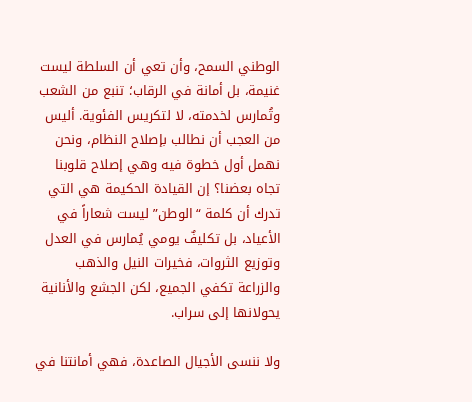الوطني السمح، وأن تعي أن السلطة ليست غنيمة، بل أمانة في الرقاب؛ تنبع من الشعب وتُمارس لخدمته، لا لتكريس الفئوية. أليس من العجب أن نطالب بإصلاح النظام، ونحن نهمل أول خطوة فيه وهي إصلاح قلوبنا تجاه بعضنا؟ إن القيادة الحكيمة هي التي تدرك أن كلمة “الوطن” ليست شعاراً في الأعياد، بل تكليفٌ يومي يُمارس في العدل وتوزيع الثروات، فخيرات النيل والذهب والزراعة تكفي الجميع، لكن الجشع والأنانية يحولانها إلى سراب.

ولا ننسى الأجيال الصاعدة، فهي أمانتنا في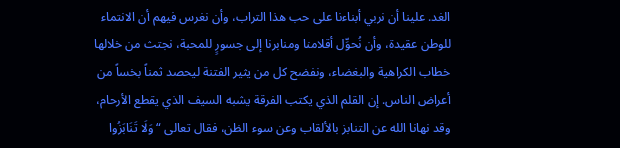الغد. علينا أن نربي أبناءنا على حب هذا التراب، وأن نغرس فيهم أن الانتماء للوطن عقيدة، وأن نُحوِّل أقلامنا ومنابرنا إلى جسورٍ للمحبة، نجتث من خلالها خطاب الكراهية والبغضاء، ونفضح كل من يثير الفتنة ليحصد ثمناً بخساً من أعراض الناس. إن القلم الذي يكتب الفرقة يشبه السيف الذي يقطع الأرحام، وقد نهانا الله عن التنابز بالألقاب وعن سوء الظن، فقال تعالى “وَلَا تَنَابَزُوا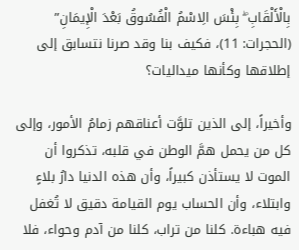بِالْأَلْقَابِ ۖ بِئْسَ الِاسْمُ الْفُسُوقُ بَعْدَ الْإِيمَانِ” (الحجرات: 11)، فكيف بنا وقد صرنا نتسابق إلى إطلاقها وكأنها ميداليات؟

وأخيراً، إلى الذين تلوَّت أعناقهم زمامُ الأمور، وإلى كل من يحمل همَّ الوطن في قلبه، تذكروا أن الموت لا يستأذن كبيراً، وأن هذه الدنيا دارُ بلاءٍ وابتلاء، وأن الحساب يوم القيامة دقيق لا تُغفل فيه هباءة. كلنا من تراب، كلنا من آدم وحواء، فلا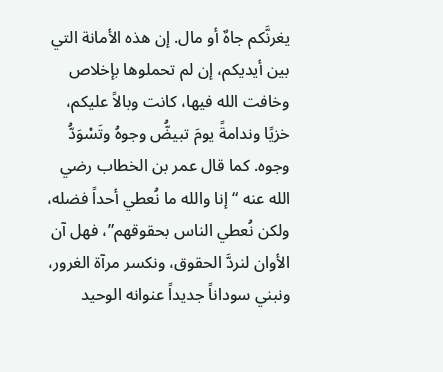يغرنَّكم جاهٌ أو مال. إن هذه الأمانة التي بين أيديكم، إن لم تحملوها بإخلاص وخافت الله فيها، كانت وبالاً عليكم، خزيًا وندامةً يومَ تبيضُّ وجوهُ وتَسْوَدُّ وجوه. كما قال عمر بن الخطاب رضي الله عنه “إنا والله ما نُعطي أحداً فضله، ولكن نُعطي الناس بحقوقهم”، فهل آن الأوان لنردَّ الحقوق، ونكسر مرآة الغرور، ونبني سوداناً جديداً عنوانه الوحيد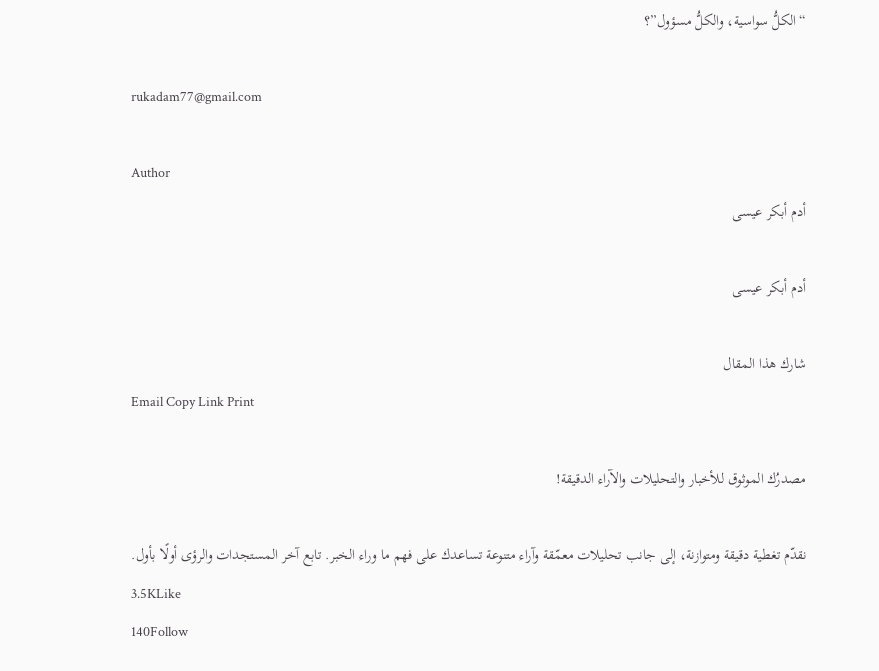“الكلُّ سواسية، والكلُّ مسؤول”؟

rukadam77@gmail.com

Author
أدم أبكر عيسى

أدم أبكر عيسى

شارك هذا المقال
Email Copy Link Print

مصدرُك الموثوق للأخبار والتحليلات والآراء الدقيقة!

نقدّم تغطية دقيقة ومتوازنة، إلى جانب تحليلات معمّقة وآراء متنوعة تساعدك على فهم ما وراء الخبر. تابع آخر المستجدات والرؤى أولًا بأول.
3.5KLike
140Follow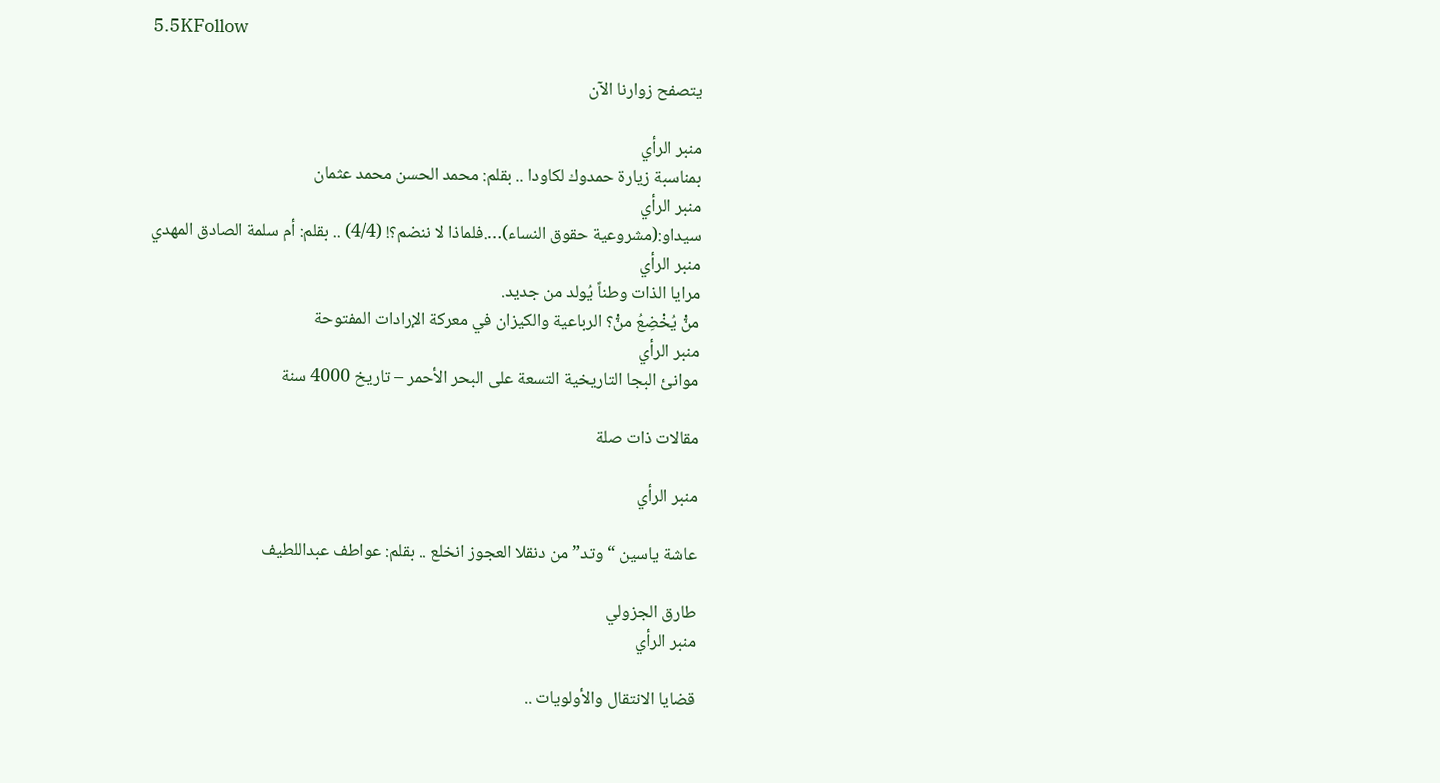5.5KFollow

يتصفح زوارنا الآن

منبر الرأي
بمناسبة زيارة حمدوك لكاودا .. بقلم: محمد الحسن محمد عثمان
منبر الرأي
سيداو:(مشروعية حقوق النساء)….فلماذا لا ننضم؟! (4/4) .. بقلم: أم سلمة الصادق المهدي
منبر الرأي
مرايا الذات وطناً يُولد من جديد.
منّْ يُخْضِعُ منّْ؟ الرباعية والكيزان في معركة الإرادات المفتوحة
منبر الرأي
موانئ البجا التاريخية التسعة على البحر الأحمر – تاريخ 4000 سنة

مقالات ذات صلة

منبر الرأي

عاشة ياسين “وتد” من دنقلا العجوز انخلع .. بقلم: عواطف عبداللطيف

طارق الجزولي
منبر الرأي

قضايا الانتقال والأولويات ..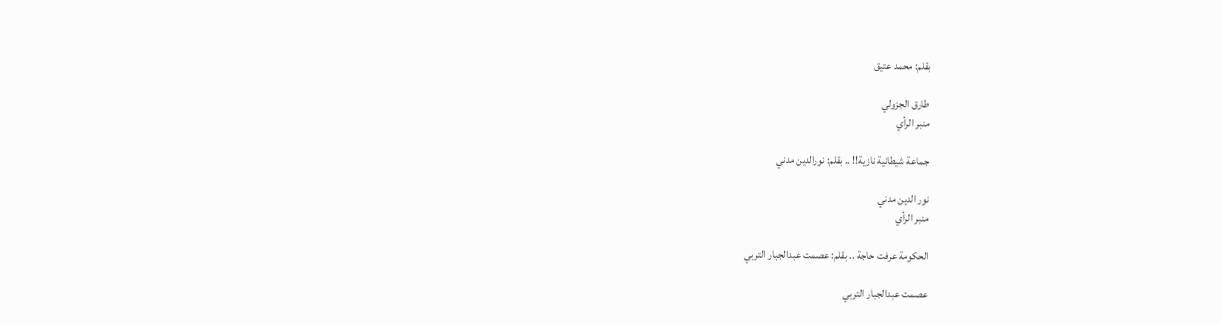بقلم: محمد عتيق

طارق الجزولي
منبر الرأي

جماعة شيطانية نازية!! .. بقلم: نورالدين مدني

نور الدين مدني
منبر الرأي

الحكومة عرفت حاجة .. بقلم: عصمت عبدالجبار التربي

عصمت عبدالجبار التربي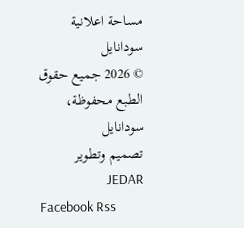مساحة اعلانية
سودانايل
© 2026 جميع حقوق الطبع محفوظة، سودانايل
تصميم وتطوير JEDAR
Facebook Rss